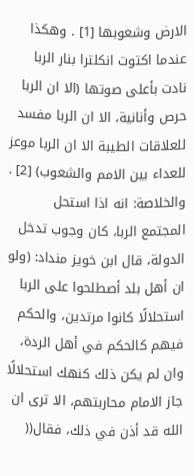الارض وشعوبها [1] . وهكذا عندما اكتوت انكلترا بنار الربا نادت بأعلى صوتها (الا ان الربا حرص وأنانية، الا ان الربا مفسد للعلاقات الطيبة الا ان الربا موعز للعداء بين الامم والشعوب) [2] .
والخلاصة: انه اذا استحل المجتمع الربا، كان وجوب تدخل الدولة، قال ابن خويز منداد: (ولو ان أهل بلد أصطلحوا على الربا استحلالًا كانوا مرتدين، والحكم فيهم كالحكم في أهل الردة، وان لم يكن ذلك كنهك استحلالًا جاز الامام محاربتهم، الا ترى ان الله قد أذن في ذلك، فقال((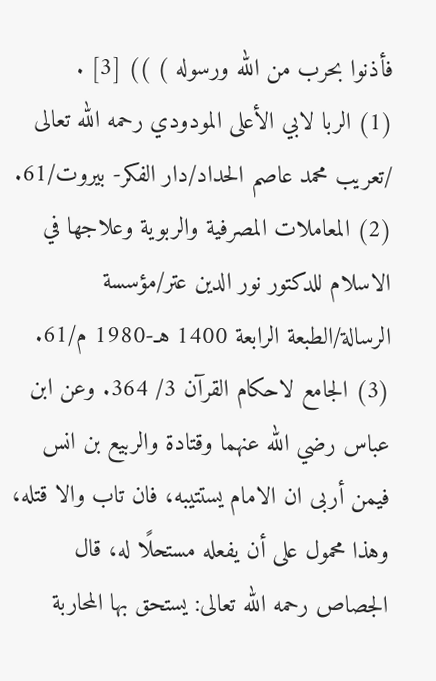فأذنوا بحرب من الله ورسوله ) )) [3] .
(1) الربا لابي الأعلى المودودي رحمه الله تعالى /تعريب محمد عاصم الحداد/دار الفكر- بيروت/61.
(2) المعاملات المصرفية والربوية وعلاجها في الاسلام للدكتور نور الدين عتر/مؤسسة الرسالة/الطبعة الرابعة 1400 هـ-1980 م/61.
(3) الجامع لاحكام القرآن 3/ 364. وعن ابن عباس رضي الله عنهما وقتادة والربيع بن انس فيمن أربى ان الامام يستتيبه، فان تاب والا قتله، وهذا محمول على أن يفعله مستحلًا له، قال الجصاص رحمه الله تعالى: يستحق بها المحاربة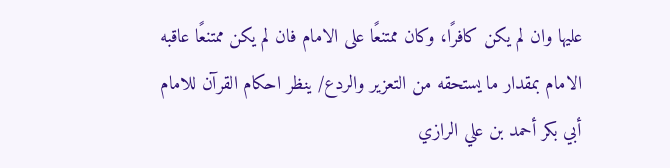عليها وان لم يكن كافرًا، وكان ممتنعًا على الامام فان لم يكن ممتنعًا عاقبه الامام بمقدار ما يستحقه من التعزير والردع/ ينظر احكام القرآن للامام أبي بكر أحمد بن علي الرازي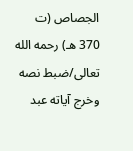الجصاص (ت 370 هـ) رحمه الله تعالى/ضبط نصه وخرج آياته عبد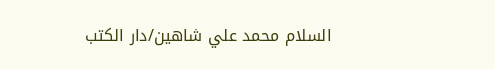السلام محمد علي شاهين/دار الكتب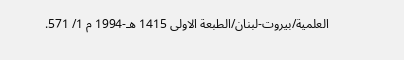العلمية/بيروت-لبنان/الطبعة الاولى 1415 هـ-1994 م 1/ 571.